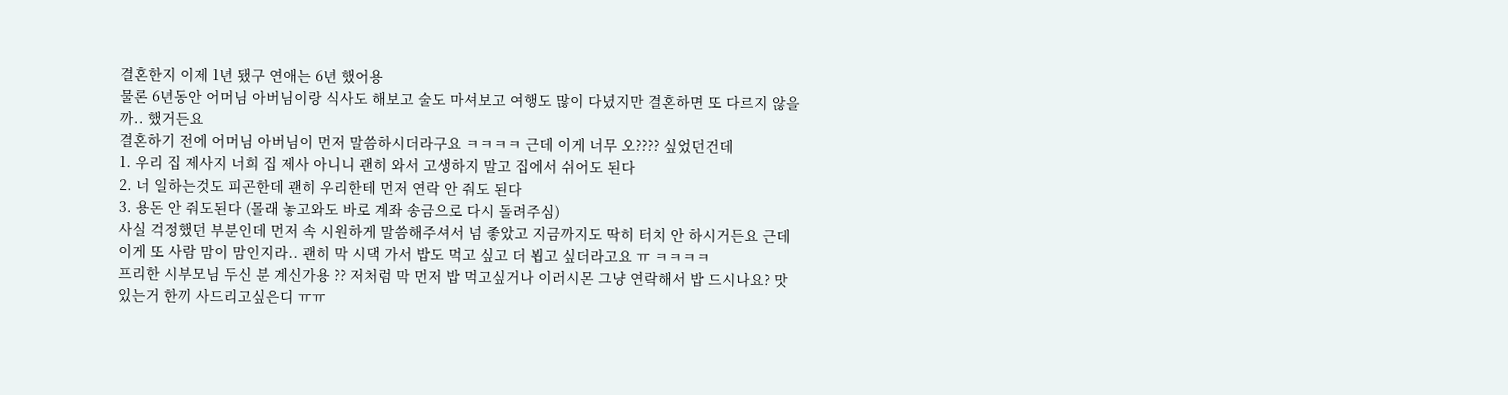결혼한지 이제 1년 됐구 연애는 6년 했어용
물론 6년동안 어머님 아버님이랑 식사도 해보고 술도 마셔보고 여행도 많이 다녔지만 결혼하면 또 다르지 않을까.. 했거든요
결혼하기 전에 어머님 아버님이 먼저 말씀하시더라구요 ㅋㅋㅋㅋ 근데 이게 너무 오???? 싶었던건데
1. 우리 집 제사지 너희 집 제사 아니니 괜히 와서 고생하지 말고 집에서 쉬어도 된다
2. 너 일하는것도 피곤한데 괜히 우리한테 먼저 연락 안 줘도 된다
3. 용돈 안 줘도된다 (몰래 놓고와도 바로 계좌 송금으로 다시 돌려주심)
사실 걱정했던 부분인데 먼저 속 시원하게 말씀해주셔서 넘 좋았고 지금까지도 딱히 터치 안 하시거든요 근데 이게 또 사람 맘이 맘인지라.. 괜히 막 시댁 가서 밥도 먹고 싶고 더 뵙고 싶더라고요 ㅠ ㅋㅋㅋㅋ
프리한 시부모님 두신 분 계신가용 ?? 저처럼 막 먼저 밥 먹고싶거나 이러시몬 그냥 연락해서 밥 드시나요? 맛있는거 한끼 사드리고싶은디 ㅠㅠ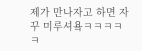제가 만나자고 하면 자꾸 미루셔욬ㅋㅋㅋㅋㅋ